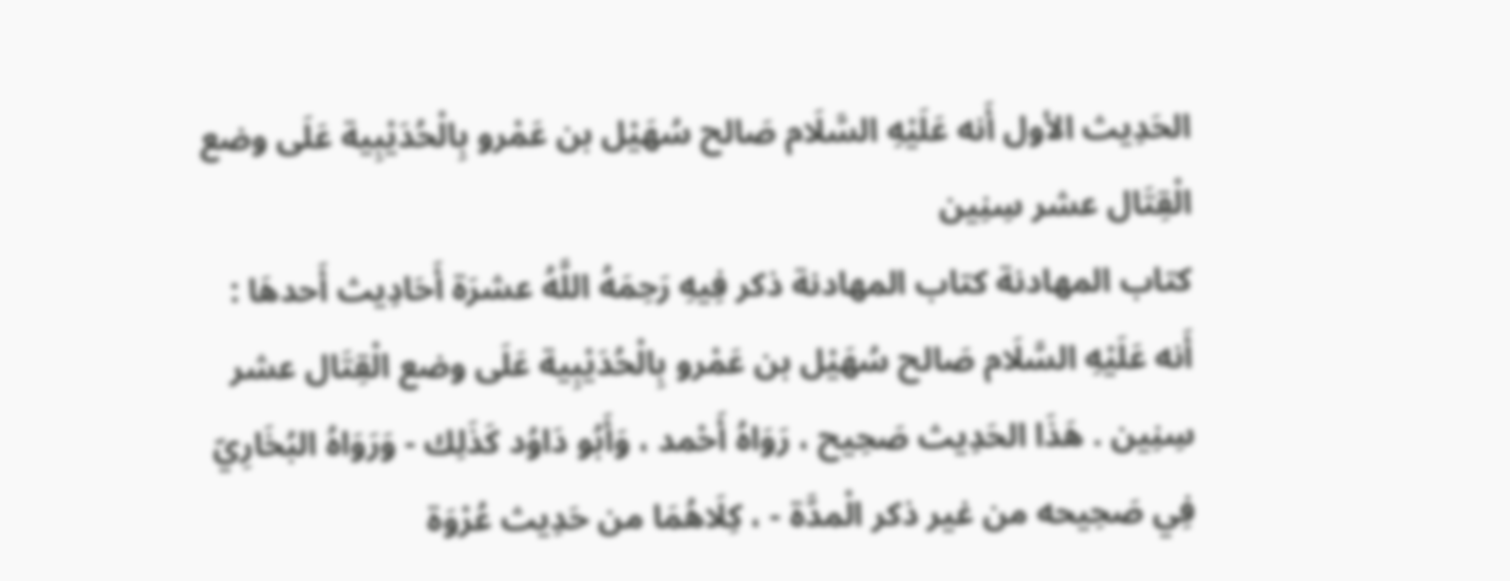الحَدِيث الأول أَنه عَلَيْهِ السَّلَام صَالح سُهَيْل بن عَمْرو بِالْحُدَيْبِية عَلَى وضع الْقِتَال عشر سِنِين
كتاب المهادنة كتاب المهادنة ذكر فِيهِ رَحِمَهُ اللَّهُ عشرَة أَحَادِيث أَحدهَا : أَنه عَلَيْهِ السَّلَام صَالح سُهَيْل بن عَمْرو بِالْحُدَيْبِية عَلَى وضع الْقِتَال عشر سِنِين . هَذَا الحَدِيث صَحِيح ، رَوَاهُ أَحْمد ، وَأَبُو دَاوُد كَذَلِك - وَرَوَاهُ البُخَارِيّ فِي صَحِيحه من غير ذكر الْمدَّة - ، كِلَاهُمَا من حَدِيث عُرْوَة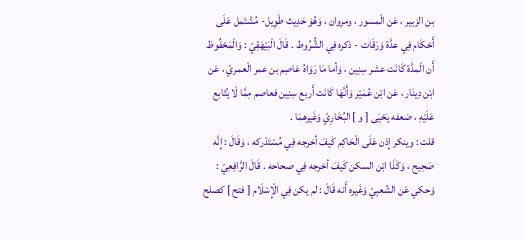بن الزبير ، عَن الْمسور ، ومروان ، وَهُوَ حَدِيث طَوِيل- مُشْتَمل عَلَى أَحْكَام فِي عدَّة وَرَقَات - ذكره فِي الشُّرُوط . قَالَ الْبَيْهَقِيّ : وَالْمَحْفُوظ أَن الْمدَّة كَانَت عشر سِنِين ، وَأما مَا رَوَاهُ عَاصِم بن عمر الْعمريّ ، عَن ابْن دِينَار ، عَن ابْن عُمَيْر وَأَنَّهَا كَانَت أَربع سِنِين فعاصم مِمَّا لَا يُتَابع عَلَيْهِ ، ضعفه يَحْيَى [ و ] البُخَارِيّ وَغَيرهمَا .
قلت : وينكر إِذن عَلَى الْحَاكِم كَيفَ أخرجه فِي مُسْتَدْركه ، وَقَالَ : إِنَّه صَحِيح ، وَكَذَا ابْن السكن كَيفَ أخرجه فِي صحاحه . قَالَ الرَّافِعِيّ : وَحكي عَن الشّعبِيّ وَغَيره أَنه قَالَ : لم يكن فِي الْإِسْلَام [ فتح ] كصلح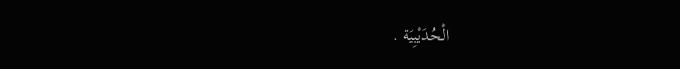الْحُدَيْبِيَة .